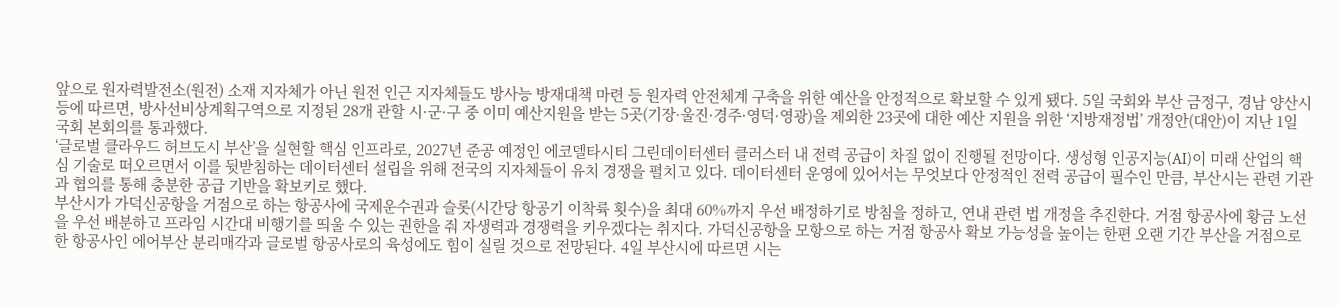앞으로 원자력발전소(원전) 소재 지자체가 아닌 원전 인근 지자체들도 방사능 방재대책 마련 등 원자력 안전체계 구축을 위한 예산을 안정적으로 확보할 수 있게 됐다. 5일 국회와 부산 금정구, 경남 양산시 등에 따르면, 방사선비상계획구역으로 지정된 28개 관할 시·군·구 중 이미 예산지원을 받는 5곳(기장·울진·경주·영덕·영광)을 제외한 23곳에 대한 예산 지원을 위한 ‘지방재정법’ 개정안(대안)이 지난 1일 국회 본회의를 통과했다.
‘글로벌 클라우드 허브도시 부산’을 실현할 핵심 인프라로, 2027년 준공 예정인 에코델타시티 그린데이터센터 클러스터 내 전력 공급이 차질 없이 진행될 전망이다. 생성형 인공지능(AI)이 미래 산업의 핵심 기술로 떠오르면서 이를 뒷받침하는 데이터센터 설립을 위해 전국의 지자체들이 유치 경쟁을 펼치고 있다. 데이터센터 운영에 있어서는 무엇보다 안정적인 전력 공급이 필수인 만큼, 부산시는 관련 기관과 협의를 통해 충분한 공급 기반을 확보키로 했다.
부산시가 가덕신공항을 거점으로 하는 항공사에 국제운수권과 슬롯(시간당 항공기 이착륙 횟수)을 최대 60%까지 우선 배정하기로 방침을 정하고, 연내 관련 법 개정을 추진한다. 거점 항공사에 황금 노선을 우선 배분하고 프라임 시간대 비행기를 띄울 수 있는 권한을 줘 자생력과 경쟁력을 키우겠다는 취지다. 가덕신공항을 모항으로 하는 거점 항공사 확보 가능성을 높이는 한편 오랜 기간 부산을 거점으로 한 항공사인 에어부산 분리매각과 글로벌 항공사로의 육성에도 힘이 실릴 것으로 전망된다. 4일 부산시에 따르면 시는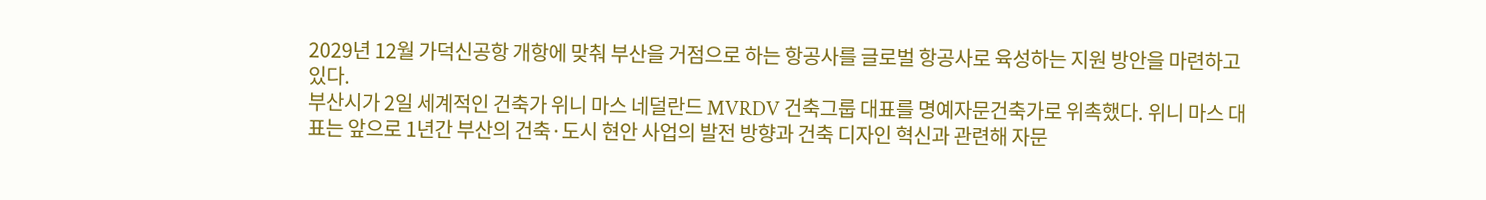2029년 12월 가덕신공항 개항에 맞춰 부산을 거점으로 하는 항공사를 글로벌 항공사로 육성하는 지원 방안을 마련하고 있다.
부산시가 2일 세계적인 건축가 위니 마스 네덜란드 MVRDV 건축그룹 대표를 명예자문건축가로 위촉했다. 위니 마스 대표는 앞으로 1년간 부산의 건축·도시 현안 사업의 발전 방향과 건축 디자인 혁신과 관련해 자문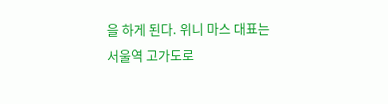을 하게 된다. 위니 마스 대표는 서울역 고가도로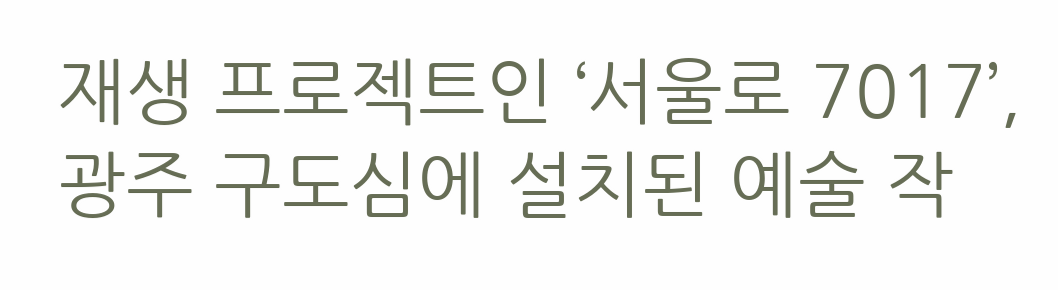재생 프로젝트인 ‘서울로 7017’, 광주 구도심에 설치된 예술 작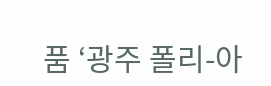품 ‘광주 폴리-아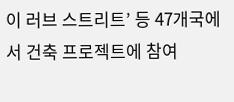이 러브 스트리트’ 등 47개국에서 건축 프로젝트에 참여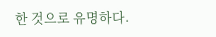한 것으로 유명하다.